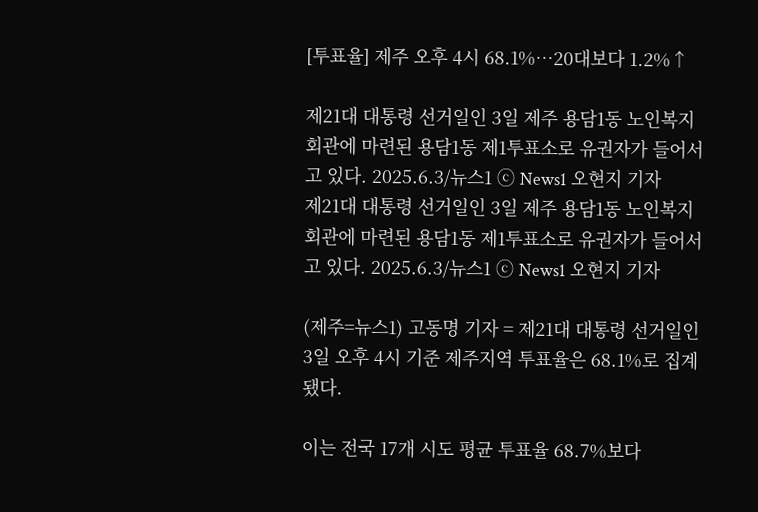[투표율] 제주 오후 4시 68.1%…20대보다 1.2%↑

제21대 대통령 선거일인 3일 제주 용담1동 노인복지회관에 마련된 용담1동 제1투표소로 유권자가 들어서고 있다. 2025.6.3/뉴스1 ⓒ News1 오현지 기자
제21대 대통령 선거일인 3일 제주 용담1동 노인복지회관에 마련된 용담1동 제1투표소로 유권자가 들어서고 있다. 2025.6.3/뉴스1 ⓒ News1 오현지 기자

(제주=뉴스1) 고동명 기자 = 제21대 대통령 선거일인 3일 오후 4시 기준 제주지역 투표율은 68.1%로 집계됐다.

이는 전국 17개 시도 평균 투표율 68.7%보다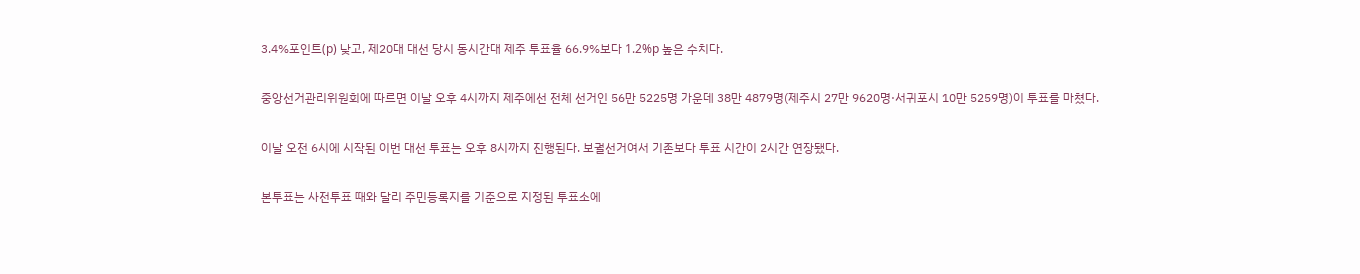3.4%포인트(p) 낮고, 제20대 대선 당시 동시간대 제주 투표율 66.9%보다 1.2%p 높은 수치다.

중앙선거관리위원회에 따르면 이날 오후 4시까지 제주에선 전체 선거인 56만 5225명 가운데 38만 4879명(제주시 27만 9620명·서귀포시 10만 5259명)이 투표를 마쳤다.

이날 오전 6시에 시작된 이번 대선 투표는 오후 8시까지 진행된다. 보궐선거여서 기존보다 투표 시간이 2시간 연장됐다.

본투표는 사전투표 때와 달리 주민등록지를 기준으로 지정된 투표소에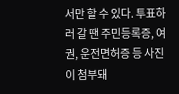서만 할 수 있다. 투표하러 갈 땐 주민등록증, 여권, 운전면허증 등 사진이 첨부돼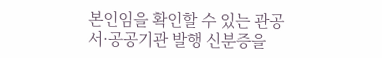본인임을 확인할 수 있는 관공서·공공기관 발행 신분증을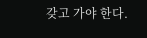갖고 가야 한다.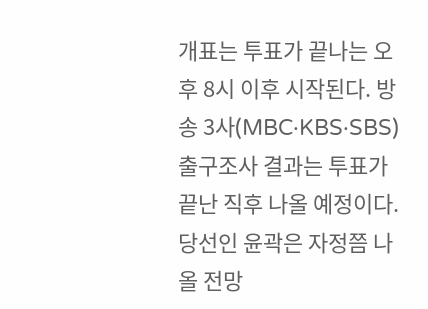개표는 투표가 끝나는 오후 8시 이후 시작된다. 방송 3사(MBC·KBS·SBS) 출구조사 결과는 투표가 끝난 직후 나올 예정이다. 당선인 윤곽은 자정쯤 나올 전망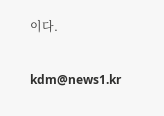이다.

kdm@news1.kr